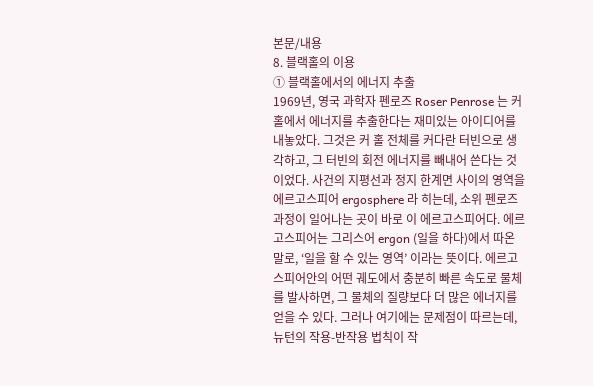본문/내용
8. 블랙홀의 이용
① 블랙홀에서의 에너지 추출
1969년, 영국 과학자 펜로즈 Roser Penrose 는 커 홀에서 에너지를 추출한다는 재미있는 아이디어를 내놓았다. 그것은 커 홀 전체를 커다란 터빈으로 생각하고, 그 터빈의 회전 에너지를 빼내어 쓴다는 것이었다. 사건의 지평선과 정지 한계면 사이의 영역을 에르고스피어 ergosphere 라 히는데, 소위 펜로즈 과정이 일어나는 곳이 바로 이 에르고스피어다. 에르고스피어는 그리스어 ergon (일을 하다)에서 따온 말로, ‘일을 할 수 있는 영역’ 이라는 뜻이다. 에르고스피어안의 어떤 궤도에서 충분히 빠른 속도로 물체를 발사하면, 그 물체의 질량보다 더 많은 에너지를 얻을 수 있다. 그러나 여기에는 문제점이 따르는데, 뉴턴의 작용-반작용 법칙이 작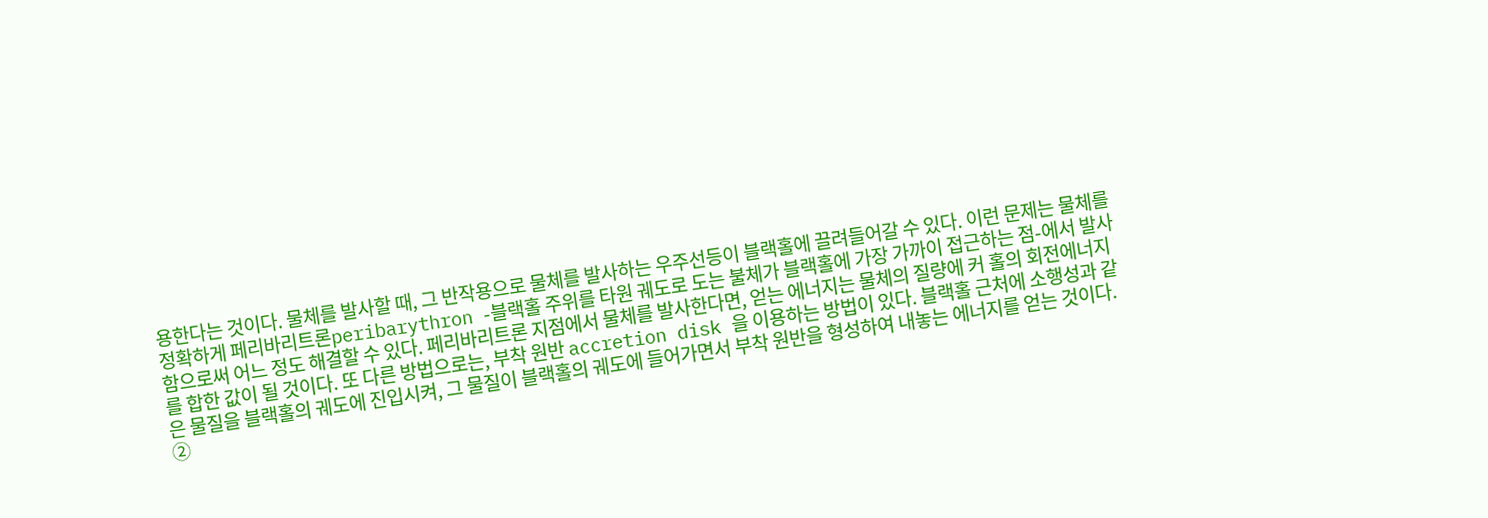용한다는 것이다. 물체를 발사할 때, 그 반작용으로 물체를 발사하는 우주선등이 블랙홀에 끌려들어갈 수 있다. 이런 문제는 물체를 정확하게 페리바리트론peribarythron -블랙홀 주위를 타원 궤도로 도는 불체가 블랙홀에 가장 가까이 접근하는 점-에서 발사함으로써 어느 정도 해결할 수 있다. 페리바리트론 지점에서 물체를 발사한다면, 얻는 에너지는 물체의 질량에 커 홀의 회전에너지를 합한 값이 될 것이다. 또 다른 방법으로는, 부착 원반 accretion disk 을 이용하는 방법이 있다. 블랙홀 근처에 소행성과 같은 물질을 블랙홀의 궤도에 진입시켜, 그 물질이 블랙홀의 궤도에 들어가면서 부착 원반을 형성하여 내놓는 에너지를 얻는 것이다.
②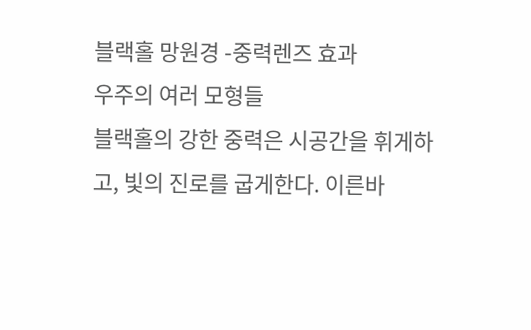블랙홀 망원경 -중력렌즈 효과
우주의 여러 모형들
블랙홀의 강한 중력은 시공간을 휘게하고, 빛의 진로를 굽게한다. 이른바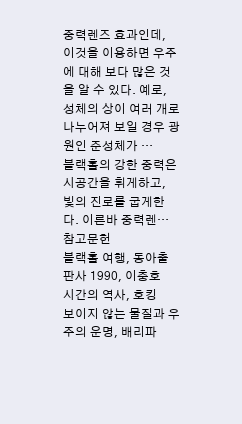중력렌즈 효과인데, 이것을 이용하면 우주에 대해 보다 많은 것을 알 수 있다. 예로, 성체의 상이 여러 개로 나누어져 보일 경우 광원인 준성체가 …
블랙홀의 강한 중력은 시공간을 휘게하고, 빛의 진로를 굽게한다. 이른바 중력렌…
참고문헌
블랙홀 여행, 동아출판사 1990, 이충호
시간의 역사, 호킹
보이지 않는 물질과 우주의 운명, 배리파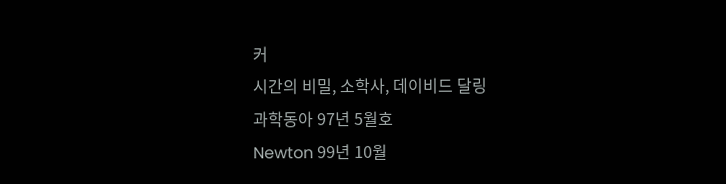커
시간의 비밀, 소학사, 데이비드 달링
과학동아 97년 5월호
Newton 99년 10월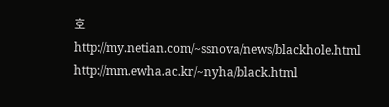호
http://my.netian.com/~ssnova/news/blackhole.html
http://mm.ewha.ac.kr/~nyha/black.html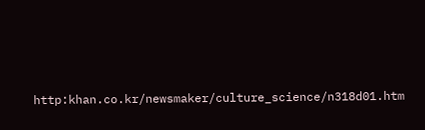http:khan.co.kr/newsmaker/culture_science/n318d01.htm